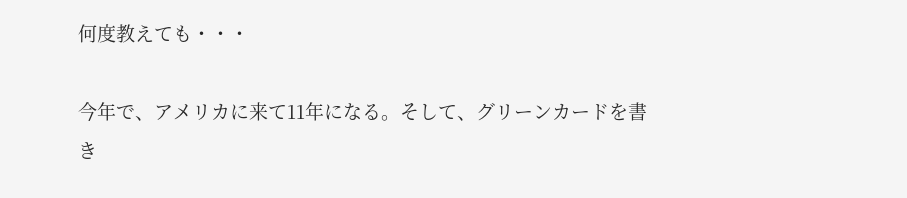何度教えても・・・

今年で、アメリカに来て11年になる。そして、グリーンカードを書き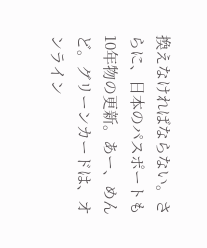換えなければならない。さらに、日本のパスポートも10年物の更新。あー、めんど。グリーンカードは、オンライン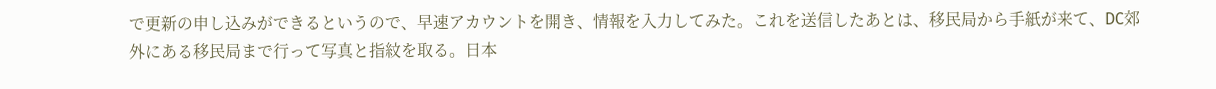で更新の申し込みができるというので、早速アカウントを開き、情報を入力してみた。これを送信したあとは、移民局から手紙が来て、DC郊外にある移民局まで行って写真と指紋を取る。日本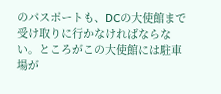のパスポートも、DCの大使館まで受け取りに行かなければならない。ところがこの大使館には駐車場が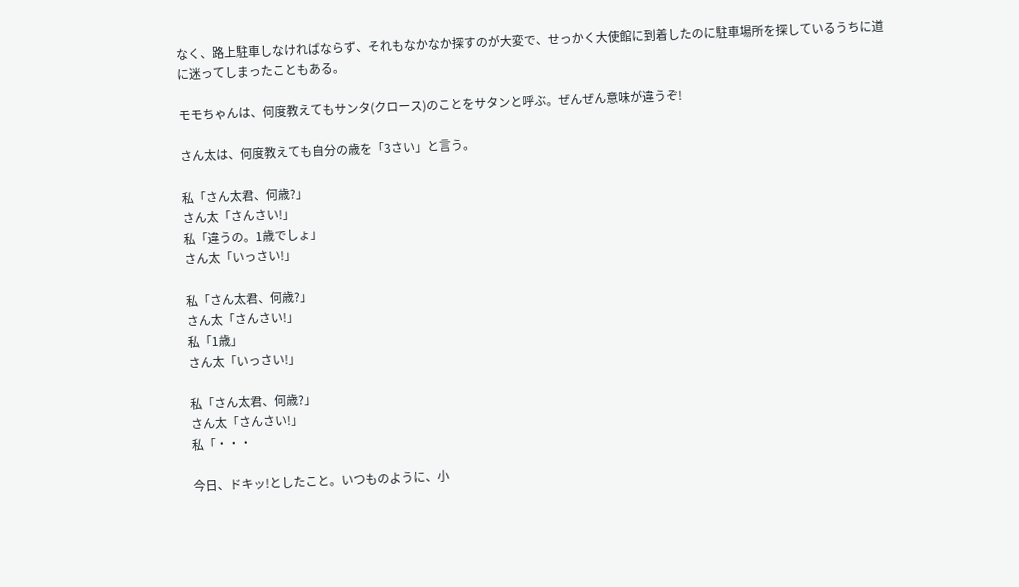なく、路上駐車しなければならず、それもなかなか探すのが大変で、せっかく大使館に到着したのに駐車場所を探しているうちに道に迷ってしまったこともある。

モモちゃんは、何度教えてもサンタ(クロース)のことをサタンと呼ぶ。ぜんぜん意味が違うぞ!

さん太は、何度教えても自分の歳を「3さい」と言う。

私「さん太君、何歳?」
さん太「さんさい!」
私「違うの。1歳でしょ」
さん太「いっさい!」

私「さん太君、何歳?」
さん太「さんさい!」
私「1歳」
さん太「いっさい!」

私「さん太君、何歳?」
さん太「さんさい!」
私「・・・

今日、ドキッ!としたこと。いつものように、小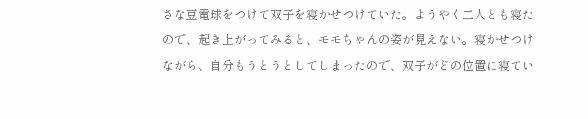さな豆電球をつけて双子を寝かせつけていた。ようやく二人とも寝たので、起き上がってみると、モモちゃんの姿が見えない。寝かせつけながら、自分もうとうとしてしまったので、双子がどの位置に寝てい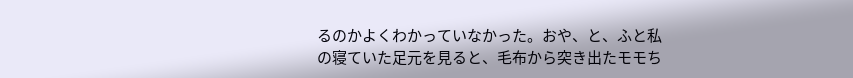るのかよくわかっていなかった。おや、と、ふと私の寝ていた足元を見ると、毛布から突き出たモモち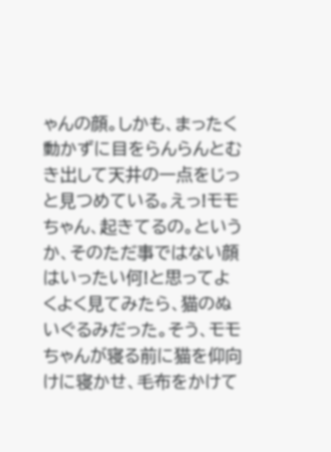ゃんの顔。しかも、まったく動かずに目をらんらんとむき出して天井の一点をじっと見つめている。えっ!モモちゃん、起きてるの。というか、そのただ事ではない顔はいったい何!と思ってよくよく見てみたら、猫のぬいぐるみだった。そう、モモちゃんが寝る前に猫を仰向けに寝かせ、毛布をかけて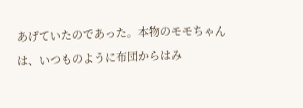あげていたのであった。本物のモモちゃんは、いつものように布団からはみ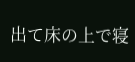出て床の上で寝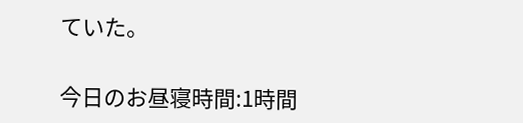ていた。

今日のお昼寝時間:1時間